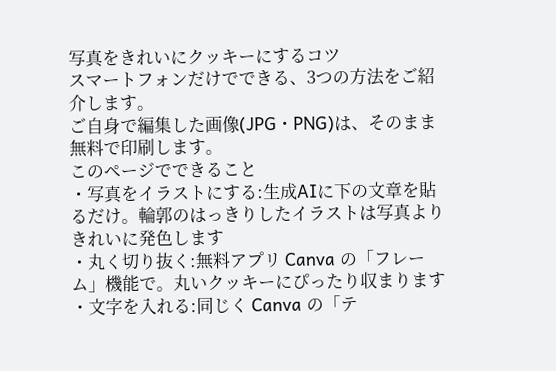写真をきれいにクッキーにするコツ
スマートフォンだけでできる、3つの方法をご紹介します。
ご自身で編集した画像(JPG・PNG)は、そのまま無料で印刷します。
このページでできること
・写真をイラストにする:生成AIに下の文章を貼るだけ。輪郭のはっきりしたイラストは写真よりきれいに発色します
・丸く切り抜く:無料アプリ Canva の「フレーム」機能で。丸いクッキーにぴったり収まります
・文字を入れる:同じく Canva の「テ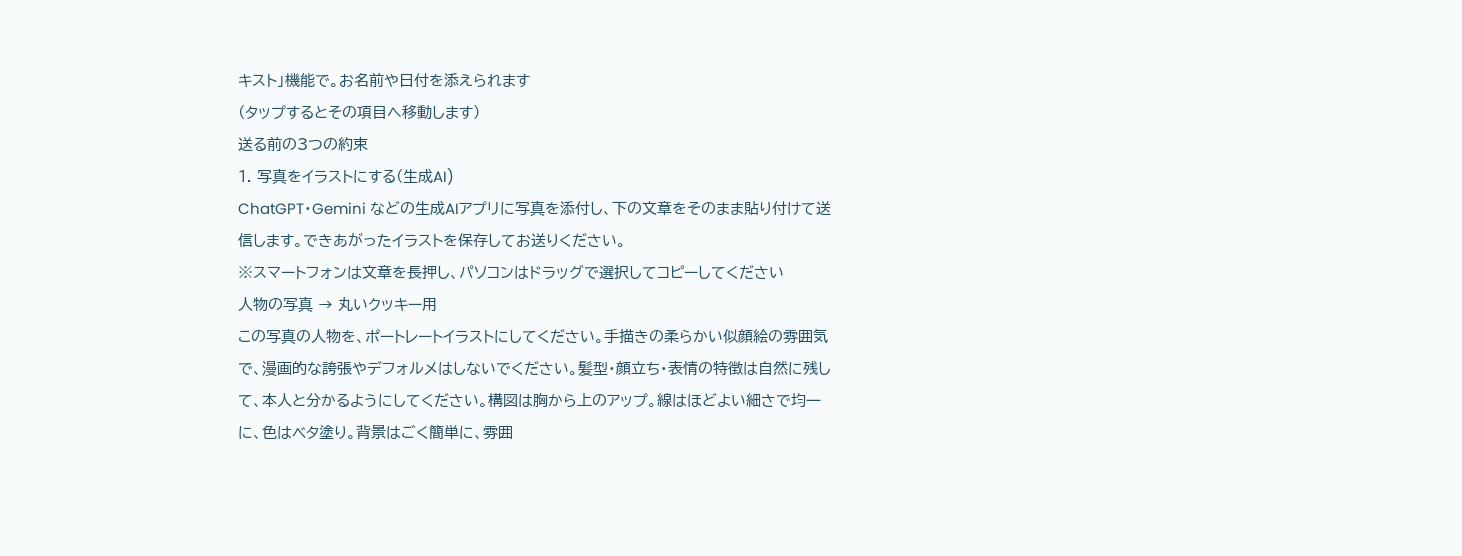キスト」機能で。お名前や日付を添えられます
(タップするとその項目へ移動します)
送る前の3つの約束
1. 写真をイラストにする(生成AI)
ChatGPT・Gemini などの生成AIアプリに写真を添付し、下の文章をそのまま貼り付けて送信します。できあがったイラストを保存してお送りください。
※スマートフォンは文章を長押し、パソコンはドラッグで選択してコピーしてください
人物の写真 → 丸いクッキー用
この写真の人物を、ポートレートイラストにしてください。手描きの柔らかい似顔絵の雰囲気で、漫画的な誇張やデフォルメはしないでください。髪型・顔立ち・表情の特徴は自然に残して、本人と分かるようにしてください。構図は胸から上のアップ。線はほどよい細さで均一に、色はベタ塗り。背景はごく簡単に、雰囲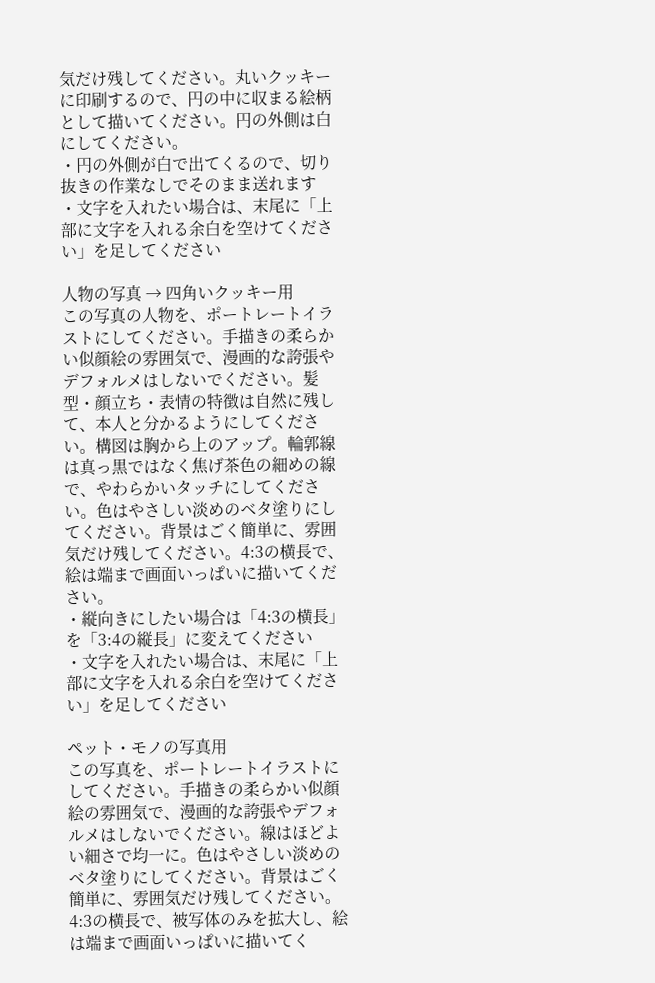気だけ残してください。丸いクッキーに印刷するので、円の中に収まる絵柄として描いてください。円の外側は白にしてください。
・円の外側が白で出てくるので、切り抜きの作業なしでそのまま送れます
・文字を入れたい場合は、末尾に「上部に文字を入れる余白を空けてください」を足してください

人物の写真 → 四角いクッキー用
この写真の人物を、ポートレートイラストにしてください。手描きの柔らかい似顔絵の雰囲気で、漫画的な誇張やデフォルメはしないでください。髪型・顔立ち・表情の特徴は自然に残して、本人と分かるようにしてください。構図は胸から上のアップ。輪郭線は真っ黒ではなく焦げ茶色の細めの線で、やわらかいタッチにしてください。色はやさしい淡めのベタ塗りにしてください。背景はごく簡単に、雰囲気だけ残してください。4:3の横長で、絵は端まで画面いっぱいに描いてください。
・縦向きにしたい場合は「4:3の横長」を「3:4の縦長」に変えてください
・文字を入れたい場合は、末尾に「上部に文字を入れる余白を空けてください」を足してください

ペット・モノの写真用
この写真を、ポートレートイラストにしてください。手描きの柔らかい似顔絵の雰囲気で、漫画的な誇張やデフォルメはしないでください。線はほどよい細さで均一に。色はやさしい淡めのベタ塗りにしてください。背景はごく簡単に、雰囲気だけ残してください。4:3の横長で、被写体のみを拡大し、絵は端まで画面いっぱいに描いてく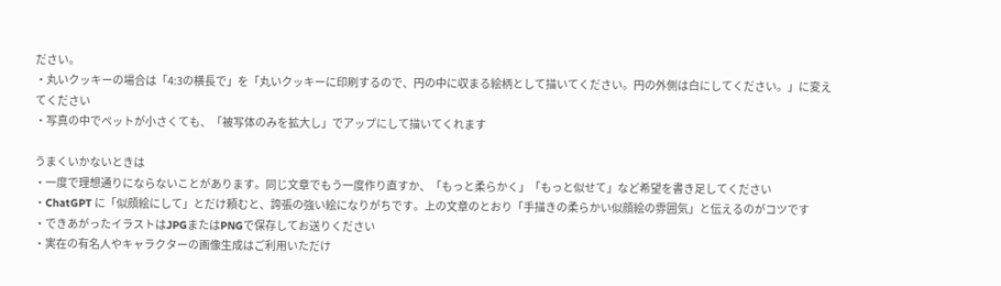ださい。
・丸いクッキーの場合は「4:3の横長で」を「丸いクッキーに印刷するので、円の中に収まる絵柄として描いてください。円の外側は白にしてください。」に変えてください
・写真の中でペットが小さくても、「被写体のみを拡大し」でアップにして描いてくれます

うまくいかないときは
・一度で理想通りにならないことがあります。同じ文章でもう一度作り直すか、「もっと柔らかく」「もっと似せて」など希望を書き足してください
・ChatGPT に「似顔絵にして」とだけ頼むと、誇張の強い絵になりがちです。上の文章のとおり「手描きの柔らかい似顔絵の雰囲気」と伝えるのがコツです
・できあがったイラストはJPGまたはPNGで保存してお送りください
・実在の有名人やキャラクターの画像生成はご利用いただけ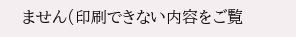ません(印刷できない内容をご覧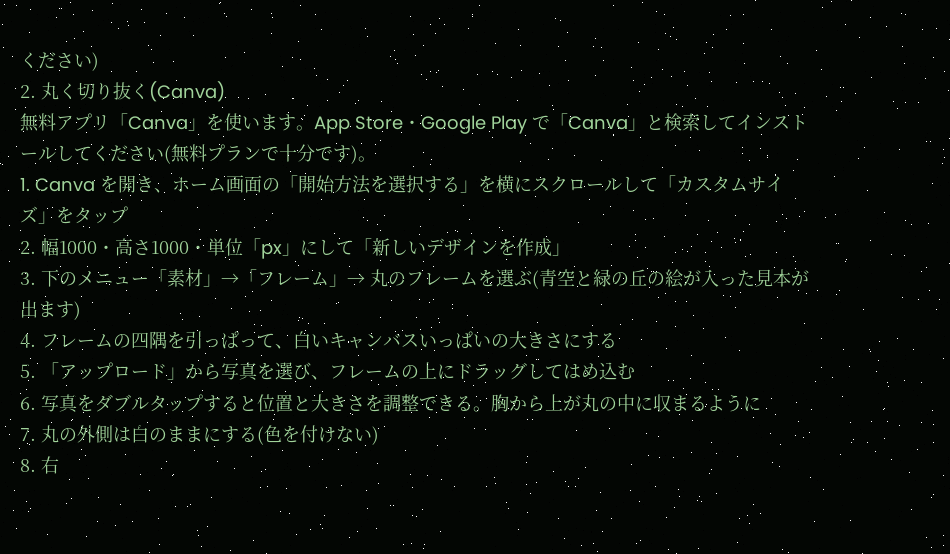ください)
2. 丸く切り抜く(Canva)
無料アプリ「Canva」を使います。App Store・Google Play で「Canva」と検索してインストールしてください(無料プランで十分です)。
1. Canva を開き、ホーム画面の「開始方法を選択する」を横にスクロールして「カスタムサイズ」をタップ
2. 幅1000・高さ1000・単位「px」にして「新しいデザインを作成」
3. 下のメニュー「素材」→「フレーム」→ 丸のフレームを選ぶ(青空と緑の丘の絵が入った見本が出ます)
4. フレームの四隅を引っぱって、白いキャンバスいっぱいの大きさにする
5. 「アップロード」から写真を選び、フレームの上にドラッグしてはめ込む
6. 写真をダブルタップすると位置と大きさを調整できる。胸から上が丸の中に収まるように
7. 丸の外側は白のままにする(色を付けない)
8. 右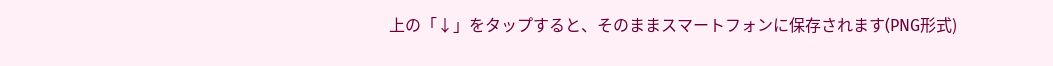上の「↓」をタップすると、そのままスマートフォンに保存されます(PNG形式)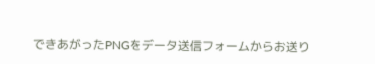できあがったPNGをデータ送信フォームからお送り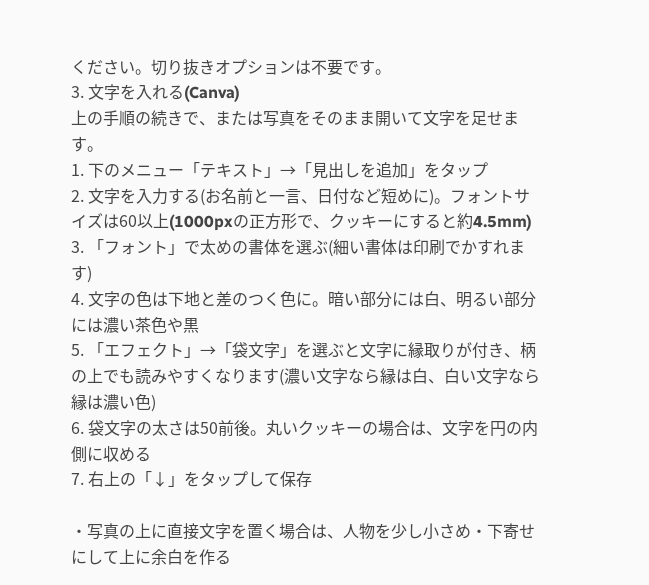ください。切り抜きオプションは不要です。
3. 文字を入れる(Canva)
上の手順の続きで、または写真をそのまま開いて文字を足せます。
1. 下のメニュー「テキスト」→「見出しを追加」をタップ
2. 文字を入力する(お名前と一言、日付など短めに)。フォントサイズは60以上(1000pxの正方形で、クッキーにすると約4.5mm)
3. 「フォント」で太めの書体を選ぶ(細い書体は印刷でかすれます)
4. 文字の色は下地と差のつく色に。暗い部分には白、明るい部分には濃い茶色や黒
5. 「エフェクト」→「袋文字」を選ぶと文字に縁取りが付き、柄の上でも読みやすくなります(濃い文字なら縁は白、白い文字なら縁は濃い色)
6. 袋文字の太さは50前後。丸いクッキーの場合は、文字を円の内側に収める
7. 右上の「↓」をタップして保存

・写真の上に直接文字を置く場合は、人物を少し小さめ・下寄せにして上に余白を作る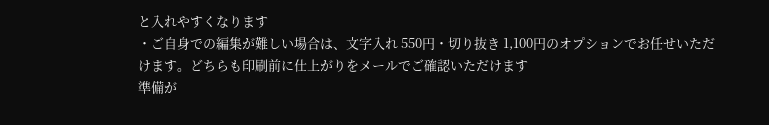と入れやすくなります
・ご自身での編集が難しい場合は、文字入れ 550円・切り抜き 1,100円のオプションでお任せいただけます。どちらも印刷前に仕上がりをメールでご確認いただけます
準備が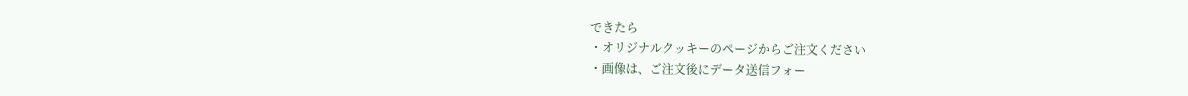できたら
・オリジナルクッキーのページからご注文ください
・画像は、ご注文後にデータ送信フォー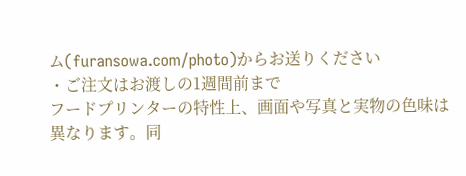ム(furansowa.com/photo)からお送りください
・ご注文はお渡しの1週間前まで
フードプリンターの特性上、画面や写真と実物の色味は異なります。同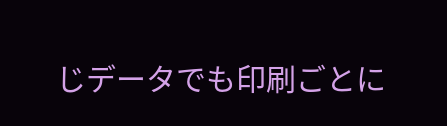じデータでも印刷ごとに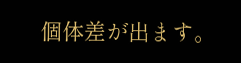個体差が出ます。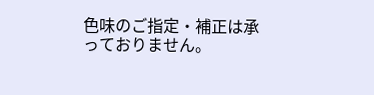色味のご指定・補正は承っておりません。